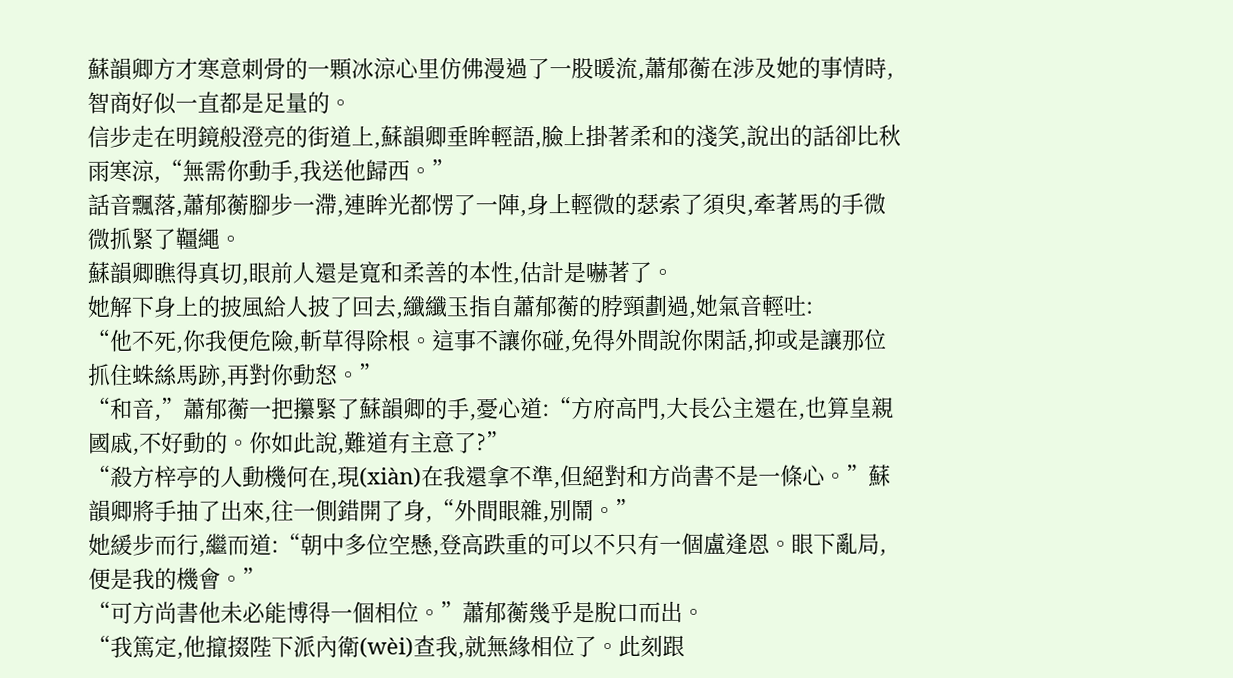蘇韻卿方才寒意刺骨的一顆冰涼心里仿佛漫過了一股暖流,蕭郁蘅在涉及她的事情時,智商好似一直都是足量的。
信步走在明鏡般澄亮的街道上,蘇韻卿垂眸輕語,臉上掛著柔和的淺笑,說出的話卻比秋雨寒涼,“無需你動手,我送他歸西。”
話音飄落,蕭郁蘅腳步一滯,連眸光都愣了一陣,身上輕微的瑟索了須臾,牽著馬的手微微抓緊了韁繩。
蘇韻卿瞧得真切,眼前人還是寬和柔善的本性,估計是嚇著了。
她解下身上的披風給人披了回去,纖纖玉指自蕭郁蘅的脖頸劃過,她氣音輕吐:
“他不死,你我便危險,斬草得除根。這事不讓你碰,免得外間說你閑話,抑或是讓那位抓住蛛絲馬跡,再對你動怒。”
“和音,”蕭郁蘅一把攥緊了蘇韻卿的手,憂心道:“方府高門,大長公主還在,也算皇親國戚,不好動的。你如此說,難道有主意了?”
“殺方梓亭的人動機何在,現(xiàn)在我還拿不準,但絕對和方尚書不是一條心。”蘇韻卿將手抽了出來,往一側錯開了身,“外間眼雜,別鬧。”
她緩步而行,繼而道:“朝中多位空懸,登高跌重的可以不只有一個盧逢恩。眼下亂局,便是我的機會。”
“可方尚書他未必能博得一個相位。”蕭郁蘅幾乎是脫口而出。
“我篤定,他攛掇陛下派內衛(wèi)查我,就無緣相位了。此刻跟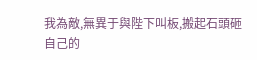我為敵,無異于與陛下叫板,搬起石頭砸自己的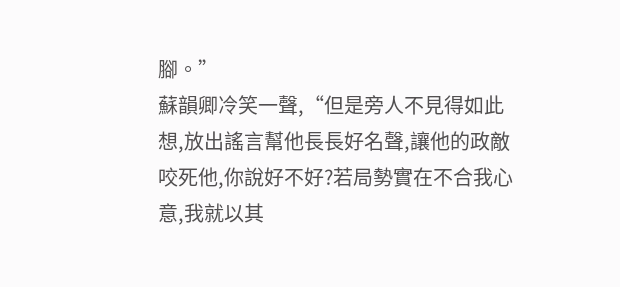腳。”
蘇韻卿冷笑一聲,“但是旁人不見得如此想,放出謠言幫他長長好名聲,讓他的政敵咬死他,你說好不好?若局勢實在不合我心意,我就以其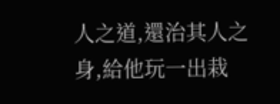人之道,還治其人之身,給他玩一出栽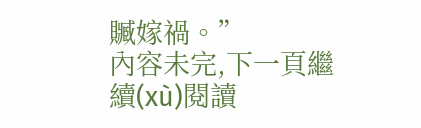贓嫁禍。”
內容未完,下一頁繼續(xù)閱讀